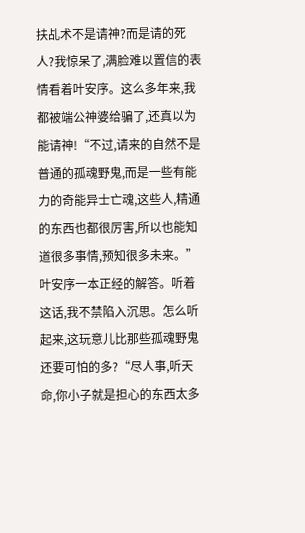扶乩术不是请神?而是请的死人?我惊呆了,满脸难以置信的表情看着叶安序。这么多年来,我都被端公神婆给骗了,还真以为能请神!“不过,请来的自然不是普通的孤魂野鬼,而是一些有能力的奇能异士亡魂,这些人,精通的东西也都很厉害,所以也能知道很多事情,预知很多未来。”叶安序一本正经的解答。听着这话,我不禁陷入沉思。怎么听起来,这玩意儿比那些孤魂野鬼还要可怕的多?“尽人事,听天命,你小子就是担心的东西太多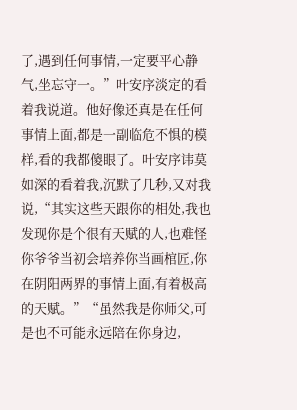了,遇到任何事情,一定要平心静气,坐忘守一。”叶安序淡定的看着我说道。他好像还真是在任何事情上面,都是一副临危不惧的模样,看的我都傻眼了。叶安序讳莫如深的看着我,沉默了几秒,又对我说,“其实这些天跟你的相处,我也发现你是个很有天赋的人,也难怪你爷爷当初会培养你当画棺匠,你在阴阳两界的事情上面,有着极高的天赋。”“虽然我是你师父,可是也不可能永远陪在你身边,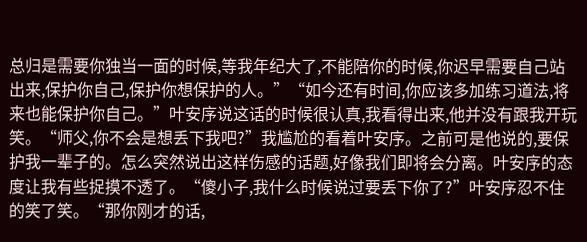总归是需要你独当一面的时候,等我年纪大了,不能陪你的时候,你迟早需要自己站出来,保护你自己,保护你想保护的人。”“如今还有时间,你应该多加练习道法,将来也能保护你自己。”叶安序说这话的时候很认真,我看得出来,他并没有跟我开玩笑。“师父,你不会是想丢下我吧?”我尴尬的看着叶安序。之前可是他说的,要保护我一辈子的。怎么突然说出这样伤感的话题,好像我们即将会分离。叶安序的态度让我有些捉摸不透了。“傻小子,我什么时候说过要丢下你了?”叶安序忍不住的笑了笑。“那你刚才的话,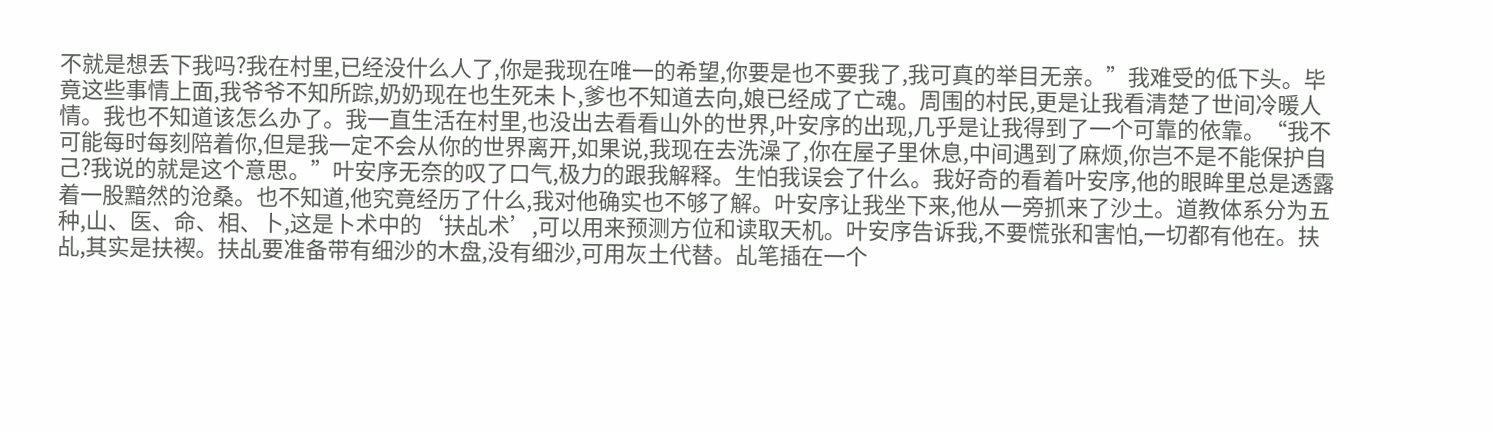不就是想丢下我吗?我在村里,已经没什么人了,你是我现在唯一的希望,你要是也不要我了,我可真的举目无亲。”我难受的低下头。毕竟这些事情上面,我爷爷不知所踪,奶奶现在也生死未卜,爹也不知道去向,娘已经成了亡魂。周围的村民,更是让我看清楚了世间冷暖人情。我也不知道该怎么办了。我一直生活在村里,也没出去看看山外的世界,叶安序的出现,几乎是让我得到了一个可靠的依靠。“我不可能每时每刻陪着你,但是我一定不会从你的世界离开,如果说,我现在去洗澡了,你在屋子里休息,中间遇到了麻烦,你岂不是不能保护自己?我说的就是这个意思。”叶安序无奈的叹了口气,极力的跟我解释。生怕我误会了什么。我好奇的看着叶安序,他的眼眸里总是透露着一股黯然的沧桑。也不知道,他究竟经历了什么,我对他确实也不够了解。叶安序让我坐下来,他从一旁抓来了沙土。道教体系分为五种,山、医、命、相、卜,这是卜术中的‘扶乩术’,可以用来预测方位和读取天机。叶安序告诉我,不要慌张和害怕,一切都有他在。扶乩,其实是扶褉。扶乩要准备带有细沙的木盘,没有细沙,可用灰土代替。乩笔插在一个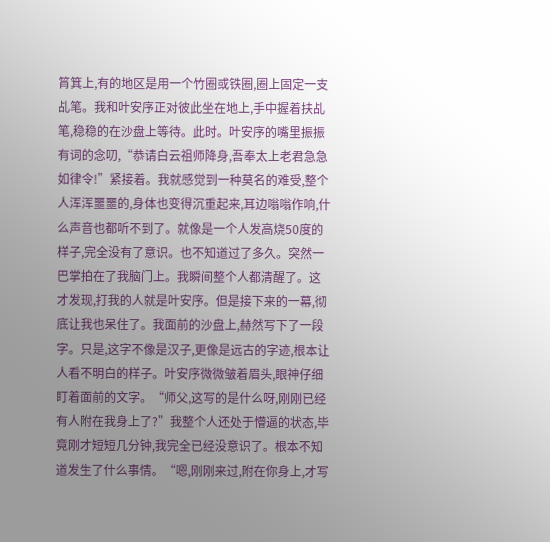筲箕上,有的地区是用一个竹圈或铁圈,圈上固定一支乩笔。我和叶安序正对彼此坐在地上,手中握着扶乩笔,稳稳的在沙盘上等待。此时。叶安序的嘴里振振有词的念叨,“恭请白云祖师降身,吾奉太上老君急急如律令!”紧接着。我就感觉到一种莫名的难受,整个人浑浑噩噩的,身体也变得沉重起来,耳边嗡嗡作响,什么声音也都听不到了。就像是一个人发高烧50度的样子,完全没有了意识。也不知道过了多久。突然一巴掌拍在了我脑门上。我瞬间整个人都清醒了。这才发现,打我的人就是叶安序。但是接下来的一幕,彻底让我也呆住了。我面前的沙盘上,赫然写下了一段字。只是,这字不像是汉子,更像是远古的字迹,根本让人看不明白的样子。叶安序微微皱着眉头,眼神仔细盯着面前的文字。“师父,这写的是什么呀,刚刚已经有人附在我身上了?”我整个人还处于懵逼的状态,毕竟刚才短短几分钟,我完全已经没意识了。根本不知道发生了什么事情。“嗯,刚刚来过,附在你身上,才写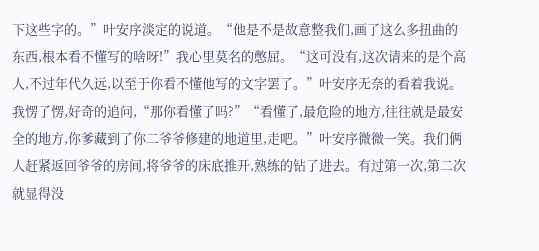下这些字的。”叶安序淡定的说道。“他是不是故意整我们,画了这么多扭曲的东西,根本看不懂写的啥呀!”我心里莫名的憋屈。“这可没有,这次请来的是个高人,不过年代久远,以至于你看不懂他写的文字罢了。”叶安序无奈的看着我说。我愣了愣,好奇的追问,“那你看懂了吗?”“看懂了,最危险的地方,往往就是最安全的地方,你爹藏到了你二爷爷修建的地道里,走吧。”叶安序微微一笑。我们俩人赶紧返回爷爷的房间,将爷爷的床底推开,熟练的钻了进去。有过第一次,第二次就显得没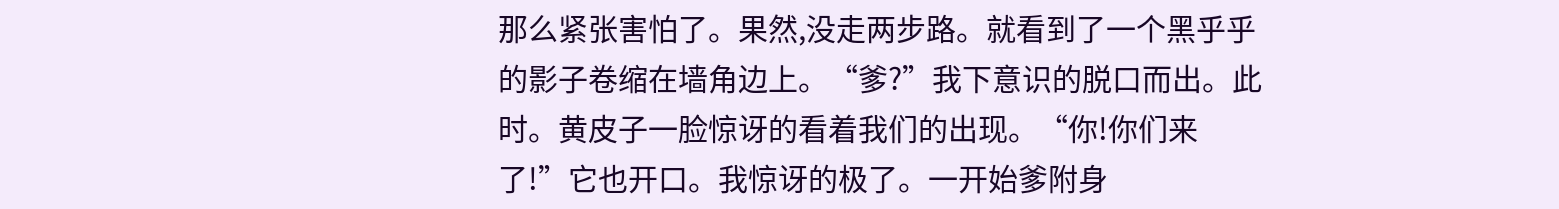那么紧张害怕了。果然,没走两步路。就看到了一个黑乎乎的影子卷缩在墙角边上。“爹?”我下意识的脱口而出。此时。黄皮子一脸惊讶的看着我们的出现。“你!你们来了!”它也开口。我惊讶的极了。一开始爹附身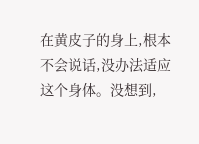在黄皮子的身上,根本不会说话,没办法适应这个身体。没想到,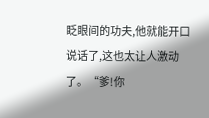眨眼间的功夫,他就能开口说话了,这也太让人激动了。“爹!你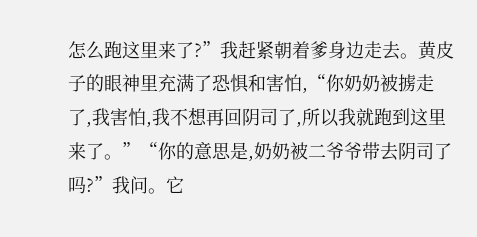怎么跑这里来了?”我赶紧朝着爹身边走去。黄皮子的眼神里充满了恐惧和害怕,“你奶奶被掳走了,我害怕,我不想再回阴司了,所以我就跑到这里来了。”“你的意思是,奶奶被二爷爷带去阴司了吗?”我问。它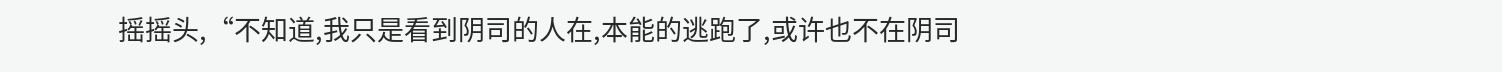摇摇头,“不知道,我只是看到阴司的人在,本能的逃跑了,或许也不在阴司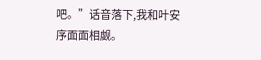吧。”话音落下,我和叶安序面面相觑。